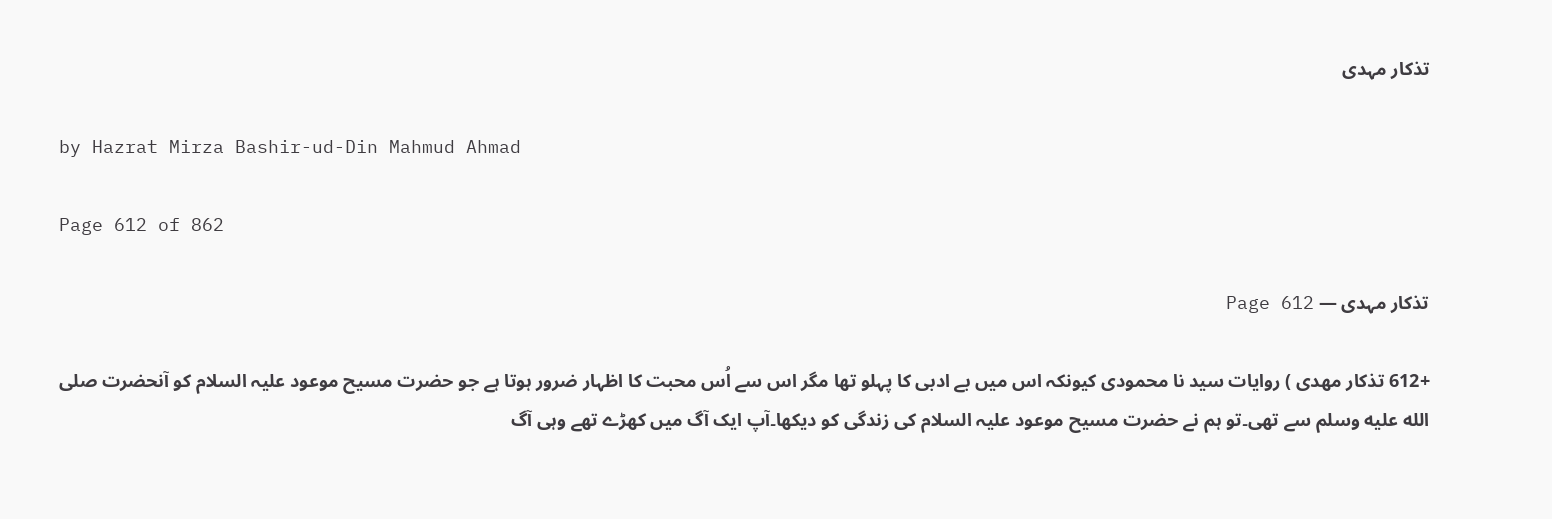تذکار مہدی

by Hazrat Mirza Bashir-ud-Din Mahmud Ahmad

Page 612 of 862

تذکار مہدی — Page 612

+612 تذکار مهدی ) روایات سید نا محمودی کیونکہ اس میں بے ادبی کا پہلو تھا مگر اس سے اُس محبت کا اظہار ضرور ہوتا ہے جو حضرت مسیح موعود علیہ السلام کو آنحضرت صلى الله عليه وسلم سے تھی۔تو ہم نے حضرت مسیح موعود علیہ السلام کی زندگی کو دیکھا۔آپ ایک آگ میں کھڑے تھے وہی آگ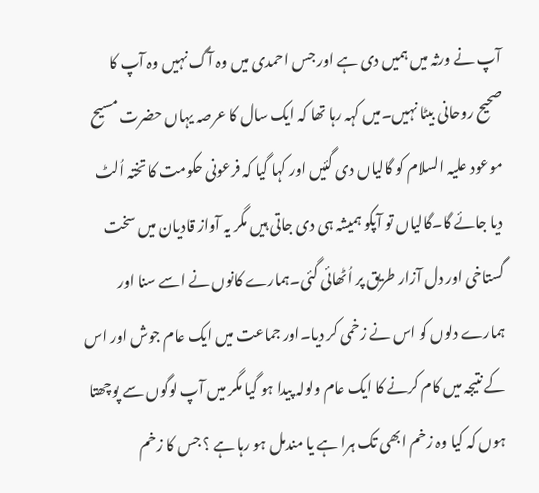آپ نے ورثہ میں ہمیں دی ہے اور جس احمدی میں وہ آگ نہیں وہ آپ کا صحیح روحانی بیٹا نہیں۔میں کہہ رہا تھا کہ ایک سال کا عرصہ یہاں حضرت مسیح موعود علیہ السلام کو گالیاں دی گئیں اور کہا گیا کہ فرعونی حکومت کا تختہ اُلٹ دیا جائے گا۔گالیاں تو آپکو ہمیشہ ہی دی جاتی ہیں مگر یہ آواز قادیان میں سخت گستاخی اور دل آزار طریق پر اُٹھائی گئی۔ہمارے کانوں نے اسے سنا اور ہمارے دلوں کو اس نے زخمی کر دیا۔اور جماعت میں ایک عام جوش اور اس کے نتیجہ میں کام کرنے کا ایک عام ولولہ پیدا ہو گیا مگر میں آپ لوگوں سے پوچھتا ہوں کہ کیا وہ زخم ابھی تک ہرا ہے یا مندمل ہو رہا ہے ؟ جس کا زخم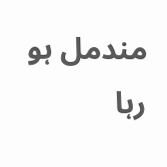مندمل ہو رہا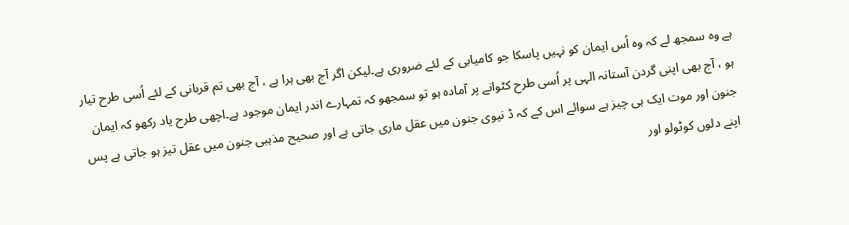ہے وہ سمجھ لے کہ وہ اُس ایمان کو نہیں پاسکا جو کامیابی کے لئے ضروری ہے۔لیکن اگر آج بھی ہرا ہے ، آج بھی تم قربانی کے لئے اُسی طرح تیار ہو ، آج بھی اپنی گردن آستانہ الہی پر اُسی طرح کٹوانے پر آمادہ ہو تو سمجھو کہ تمہارے اندر ایمان موجود ہے۔اچھی طرح یاد رکھو کہ ایمان جنون اور موت ایک ہی چیز ہے سوائے اس کے کہ ڈ نیوی جنون میں عقل ماری جاتی ہے اور صحیح مذہبی جنون میں عقل تیز ہو جاتی ہے پس اپنے دلوں کوٹولو اور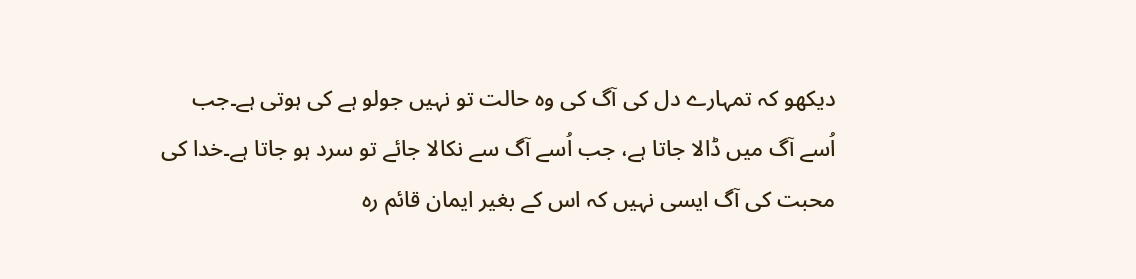دیکھو کہ تمہارے دل کی آگ کی وہ حالت تو نہیں جولو ہے کی ہوتی ہے۔جب اُسے آگ میں ڈالا جاتا ہے، جب اُسے آگ سے نکالا جائے تو سرد ہو جاتا ہے۔خدا کی محبت کی آگ ایسی نہیں کہ اس کے بغیر ایمان قائم رہ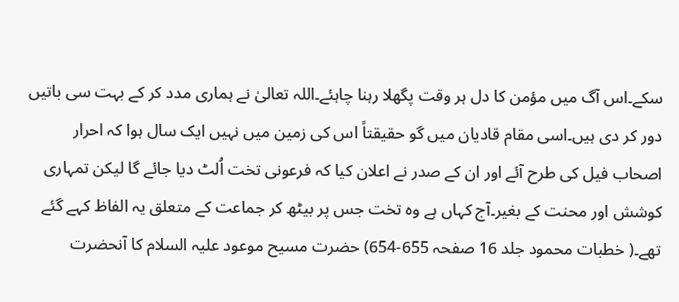سکے۔اس آگ میں مؤمن کا دل ہر وقت پگھلا رہنا چاہئے۔اللہ تعالیٰ نے ہماری مدد کر کے بہت سی باتیں دور کر دی ہیں۔اسی مقام قادیان میں گو حقیقتاً اس کی زمین میں نہیں ایک سال ہوا کہ احرار اصحاب فیل کی طرح آئے اور ان کے صدر نے اعلان کیا کہ فرعونی تخت اُلٹ دیا جائے گا لیکن تمہاری کوشش اور محنت کے بغیر۔آج کہاں ہے وہ تخت جس پر بیٹھ کر جماعت کے متعلق یہ الفاظ کہے گئے تھے۔( خطبات محمود جلد 16 صفحہ 655-654) حضرت مسیح موعود علیہ السلام کا آنحضرت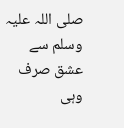صلی اللہ علیہ وسلم سے عشق صرف وہی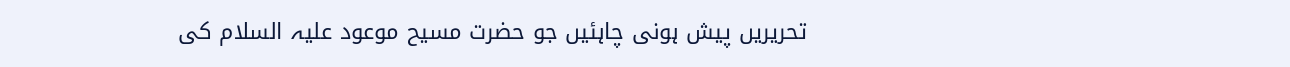تحریریں پیش ہونی چاہئیں جو حضرت مسیح موعود علیہ السلام کی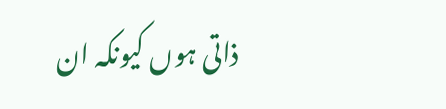ذاتی ہوں کیونکہ ان